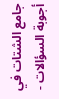جامع الشتات في أجوبة السؤالات -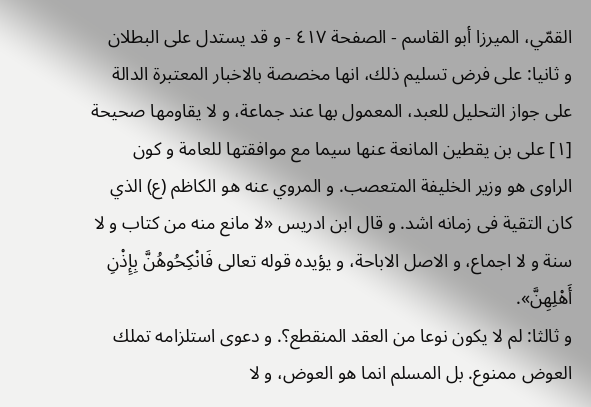القمّي، الميرزا أبو القاسم - الصفحة ٤١٧ - و قد يستدل على البطلان
و ثانيا: على فرض تسليم ذلك، انها مخصصة بالاخبار المعتبرة الدالة على جواز التحليل للعبد، المعمول بها عند جماعة، و لا يقاومها صحيحة [١] على بن يقطين المانعة عنها سيما مع موافقتها للعامة و كون الراوى هو وزير الخليفة المتعصب. و المروي عنه هو الكاظم (ع) الذي كان التقية فى زمانه اشد. و قال ابن ادريس «لا مانع منه من كتاب و لا سنة و لا اجماع، و الاصل الاباحة، و يؤيده قوله تعالى فَانْكِحُوهُنَّ بِإِذْنِ أَهْلِهِنَّ».
و ثالثا: لم لا يكون نوعا من العقد المنقطع؟. و دعوى استلزامه تملك العوض ممنوع. بل المسلم انما هو العوض، و لا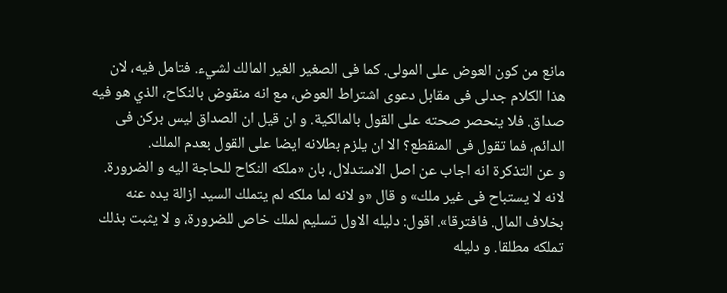مانع من كون العوض على المولى. كما فى الصغير الغير المالك لشيء. فتامل فيه، لان هذا الكلام جدلى فى مقابل دعوى اشتراط العوض، مع انه منقوض بالنكاح، الذي هو فيه صداق. فلا ينحصر صحته على القول بالمالكية. و ان قيل ان الصداق ليس بركن فى الدائم، فما تقول فى المنقطع؟ الا ان يلزم بطلانه ايضا على القول بعدم الملك.
و عن التذكرة انه اجاب عن اصل الاستدلال، بان «ملكه النكاح للحاجة اليه و الضرورة.
لانه لا يستباح فى غير ملك» و قال «و لانه لما ملكه لم يتملك السيد ازالة يده عنه بخلاف المال. فافترقا». اقول: دليله الاول تسليم لملك خاص للضرورة، و لا يثبت بذلك تملكه مطلقا. و دليله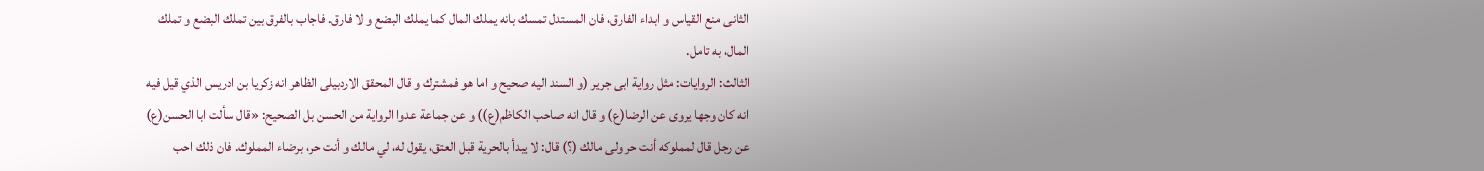الثانى منع القياس و ابداء الفارق، فان المستدل تمسك بانه يملك المال كما يملك البضع و لا فارق. فاجاب بالفرق بين تملك البضع و تملك المال، به تامل.
الثالث: الروايات: مثل رواية ابى جرير (و السند اليه صحيح و اما هو فمشترك و قال المحقق الاردبيلى الظاهر انه زكريا بن ادريس الذي قيل فيه انه كان وجها يروى عن الرضا(ع) و قال انه صاحب الكاظم(ع)) و عن جماعة عدوا الرواية من الحسن بل الصحيح: «قال سألت ابا الحسن(ع) عن رجل قال لمملوكه أنت حر ولى مالك (؟) قال: لا يبدأ بالحرية قبل العتق، يقول له، لي مالك و أنت حر، برضاء المملوك. فان ذلك احب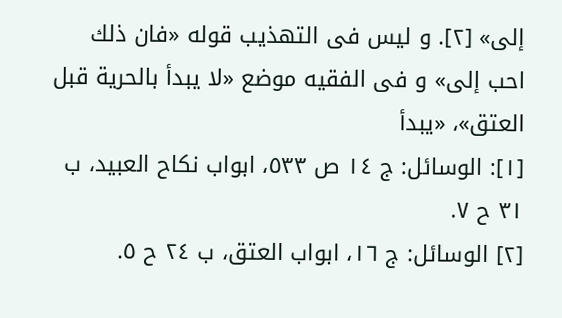إلى» [٢]. و ليس فى التهذيب قوله «فان ذلك احب إلى» و فى الفقيه موضع «لا يبدأ بالحرية قبل العتق»، «يبدأ
[١]: الوسائل: ج ١٤ ص ٥٣٣، ابواب نكاح العبيد، ب ٣١ ح ٧.
[٢] الوسائل: ج ١٦، ابواب العتق، ب ٢٤ ح ٥.